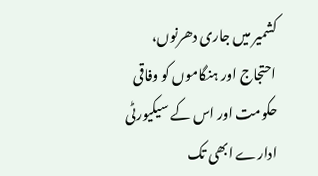کشمیر میں جاری دھرنوں، احتجاج اور ہنگاموں کو وفاقی حکومت اور اس کے سیکیورٹی ادارے ابھی تک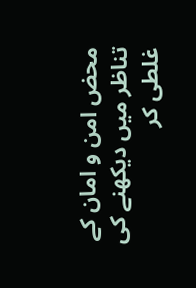محض امن و امان کے تناظر میں دیکھنے کی غلطی کر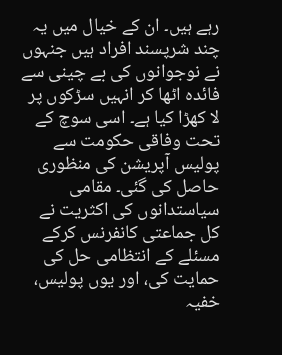رہے ہیں۔ ان کے خیال میں یہ چند شرپسند افراد ہیں جنہوں نے نوجوانوں کی بے چینی سے فائدہ اٹھا کر انہیں سڑکوں پر لا کھڑا کیا ہے۔ اسی سوچ کے تحت وفاقی حکومت سے پولیس آپریشن کی منظوری حاصل کی گئی۔ مقامی سیاستدانوں کی اکثریت نے کل جماعتی کانفرنس کرکے مسئلے کے انتظامی حل کی حمایت کی، اور یوں پولیس، خفیہ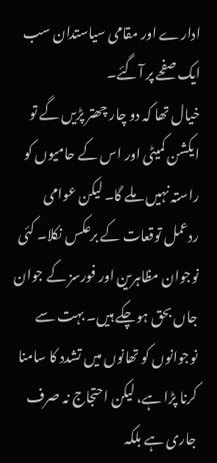ادارے اور مقامی سیاستدان سب ایک صفحے پر آگئے۔
خیال تھا کہ دو چار چھتر پڑیں گے تو ایکشن کمیٹی اور اس کے حامیوں کو راستہ نہیں ملے گا۔ لیکن عوامی ردعمل توقعات کے برعکس نکلا۔ کئی نوجوان مظاہرین اور فورسز کے جوان جاں بحق ہوچکے ہیں۔ بہت سے نوجوانوں کو تھانوں میں تشدد کا سامنا کرنا پڑا ہے، لیکن احتجاج نہ صرف جاری ہے بلکہ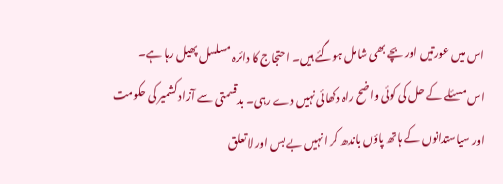اس میں عورتیں اور بچے بھی شامل ہوگئے ہیں۔ احتجاج کا دائرہ مسلسل پھیل رہا ہے۔
اس مسئلے کے حل کی کوئی واضح راہ دکھائی نہیں دے رہی۔ بدقسمتی سے آزاد کشمیر کی حکومت اور سیاستدانوں کے ہاتھ پاؤں باندھ کر انہیں بے بس اور لاتعلق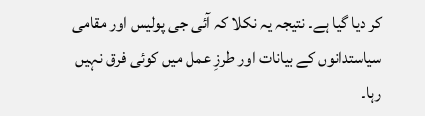کر دیا گیا ہے۔ نتیجہ یہ نکلا کہ آئی جی پولیس اور مقامی سیاستدانوں کے بیانات اور طرزِ عمل میں کوئی فرق نہیں رہا۔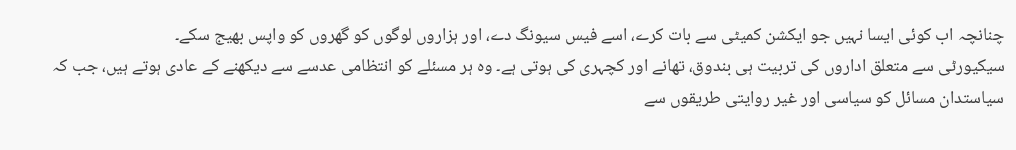چنانچہ اب کوئی ایسا نہیں جو ایکشن کمیٹی سے بات کرے، اسے فیس سیونگ دے، اور ہزاروں لوگوں کو گھروں کو واپس بھیج سکے۔
سیکیورٹی سے متعلق اداروں کی تربیت ہی بندوق، تھانے اور کچہری کی ہوتی ہے۔ وہ ہر مسئلے کو انتظامی عدسے سے دیکھنے کے عادی ہوتے ہیں، جب کہ سیاستدان مسائل کو سیاسی اور غیر روایتی طریقوں سے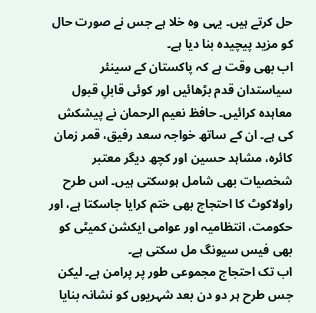حل کرتے ہیں۔ یہی وہ خلا ہے جس نے صورت حال کو مزید پیچیدہ بنا دیا ہے۔
اب بھی وقت ہے کہ پاکستان کے سینئر سیاستدان قدم بڑھائیں اور کوئی قابلِ قبول معاہدہ کرائیں۔ حافظ نعیم الرحمان نے پیشکش کی ہے۔ ان کے ساتھ خواجہ سعد رفیق، قمر زمان کائرہ، مشاہد حسین اور کچھ دیگر معتبر شخصیات بھی شامل ہوسکتی ہیں۔ اس طرح راولاکوٹ کا احتجاج بھی ختم کرایا جاسکتا ہے، اور حکومت، انتظامیہ اور عوامی ایکشن کمیٹی کو بھی فیس سیونگ مل سکتی ہے۔
اب تک احتجاج مجموعی طور پر پرامن ہے۔ لیکن جس طرح ہر دو دن بعد شہریوں کو نشانہ بنایا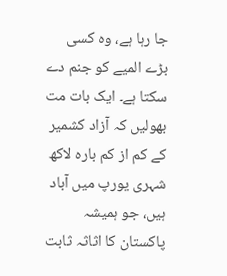جا رہا ہے، وہ کسی بڑے المیے کو جنم دے سکتا ہے۔ ایک بات مت بھولیں کہ آزاد کشمیر کے کم از کم بارہ لاکھ شہری یورپ میں آباد ہیں، جو ہمیشہ پاکستان کا اثاثہ ثابت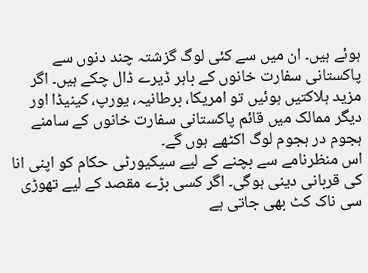ہوئے ہیں۔ ان میں سے کئی لوگ گزشتہ چند دنوں سے پاکستانی سفارت خانوں کے باہر ڈیرے ڈال چکے ہیں۔ اگر مزید ہلاکتیں ہوئیں تو امریکا، برطانیہ، یورپ، کینیڈا اور دیگر ممالک میں قائم پاکستانی سفارت خانوں کے سامنے ہجوم در ہجوم لوگ اکٹھے ہوں گے۔
اس منظرنامے سے بچنے کے لیے سیکیورٹی حکام کو اپنی انا کی قربانی دینی ہوگی۔ اگر کسی بڑے مقصد کے لیے تھوڑی سی ناک کٹ بھی جاتی ہے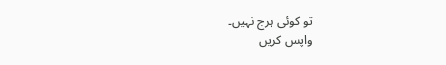تو کوئی ہرج نہیں۔
واپس کریں